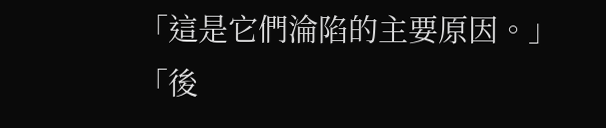「這是它們淪陷的主要原因。」
「後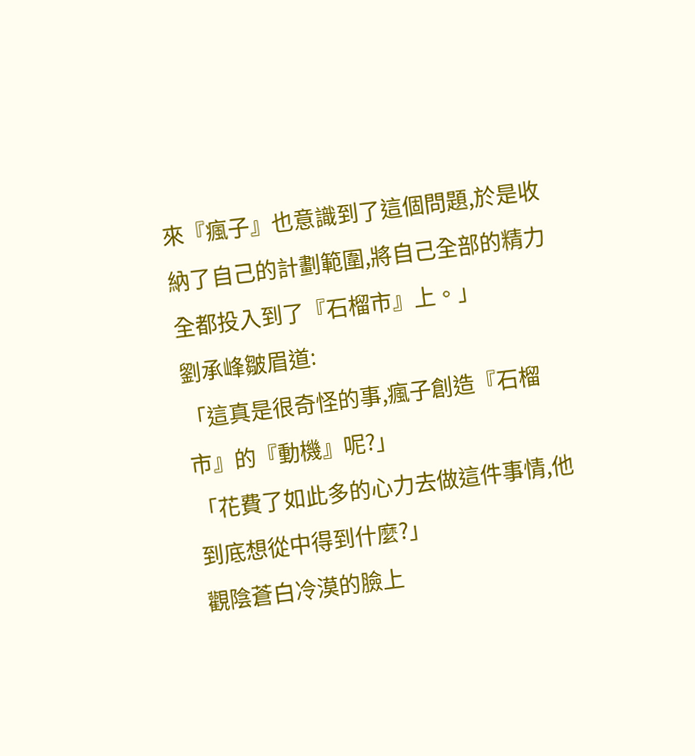來『瘋子』也意識到了這個問題,於是收納了自己的計劃範圍,將自己全部的精力全都投入到了『石榴市』上。」
劉承峰皺眉道:
「這真是很奇怪的事,瘋子創造『石榴市』的『動機』呢?」
「花費了如此多的心力去做這件事情,他到底想從中得到什麼?」
觀陰蒼白冷漠的臉上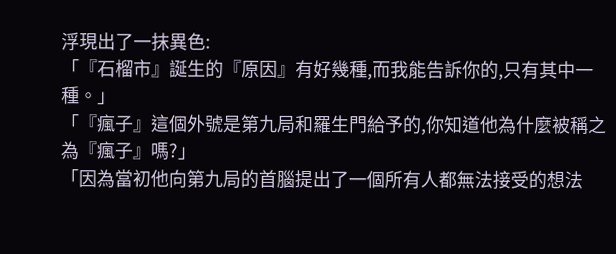浮現出了一抹異色:
「『石榴市』誕生的『原因』有好幾種,而我能告訴你的,只有其中一種。」
「『瘋子』這個外號是第九局和羅生門給予的,你知道他為什麼被稱之為『瘋子』嗎?」
「因為當初他向第九局的首腦提出了一個所有人都無法接受的想法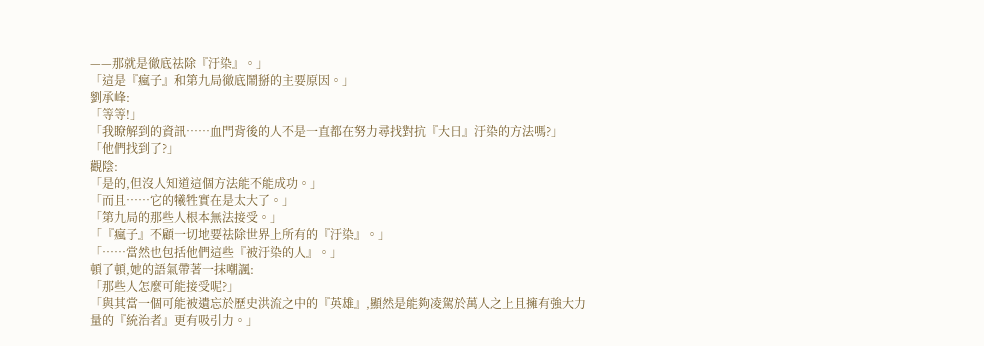——那就是徹底祛除『汙染』。」
「這是『瘋子』和第九局徹底鬧掰的主要原因。」
劉承峰:
「等等!」
「我瞭解到的資訊……血門背後的人不是一直都在努力尋找對抗『大日』汙染的方法嗎?」
「他們找到了?」
觀陰:
「是的,但沒人知道這個方法能不能成功。」
「而且……它的犧牲實在是太大了。」
「第九局的那些人根本無法接受。」
「『瘋子』不顧一切地要祛除世界上所有的『汙染』。」
「……當然也包括他們這些『被汙染的人』。」
頓了頓,她的語氣帶著一抹嘲諷:
「那些人怎麼可能接受呢?」
「與其當一個可能被遺忘於歷史洪流之中的『英雄』,顯然是能夠凌駕於萬人之上且擁有強大力量的『統治者』更有吸引力。」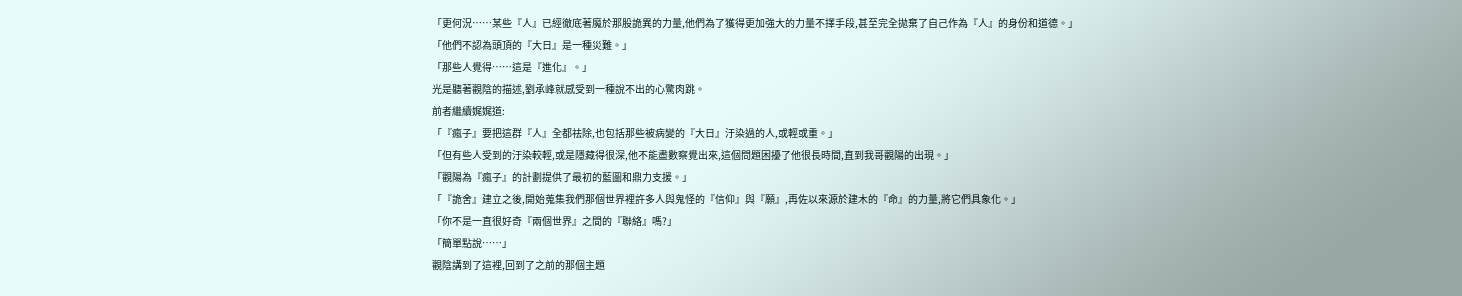「更何況……某些『人』已經徹底著魔於那股詭異的力量,他們為了獲得更加強大的力量不擇手段,甚至完全拋棄了自己作為『人』的身份和道德。」
「他們不認為頭頂的『大日』是一種災難。」
「那些人覺得……這是『進化』。」
光是聽著觀陰的描述,劉承峰就感受到一種說不出的心驚肉跳。
前者繼續娓娓道:
「『瘋子』要把這群『人』全都祛除,也包括那些被病變的『大日』汙染過的人,或輕或重。」
「但有些人受到的汙染較輕,或是隱藏得很深,他不能盡數察覺出來,這個問題困擾了他很長時間,直到我哥觀陽的出現。」
「觀陽為『瘋子』的計劃提供了最初的藍圖和鼎力支援。」
「『詭舍』建立之後,開始蒐集我們那個世界裡許多人與鬼怪的『信仰』與『願』,再佐以來源於建木的『命』的力量,將它們具象化。」
「你不是一直很好奇『兩個世界』之間的『聯絡』嗎?」
「簡單點說……」
觀陰講到了這裡,回到了之前的那個主題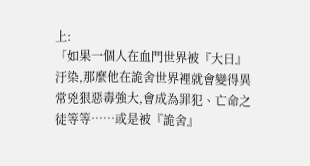上:
「如果一個人在血門世界被『大日』汙染,那麼他在詭舍世界裡就會變得異常兇狠惡毒強大,會成為罪犯、亡命之徒等等……或是被『詭舍』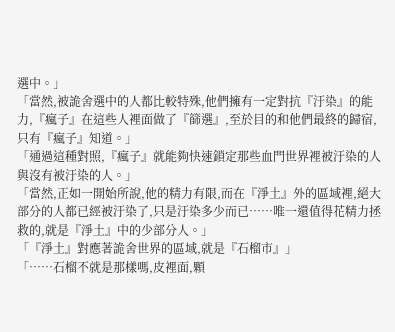選中。」
「當然,被詭舍選中的人都比較特殊,他們擁有一定對抗『汙染』的能力,『瘋子』在這些人裡面做了『篩選』,至於目的和他們最終的歸宿,只有『瘋子』知道。」
「通過這種對照,『瘋子』就能夠快速鎖定那些血門世界裡被汙染的人與沒有被汙染的人。」
「當然,正如一開始所說,他的精力有限,而在『淨土』外的區域裡,絕大部分的人都已經被汙染了,只是汙染多少而已……唯一還值得花精力拯救的,就是『淨土』中的少部分人。」
「『淨土』對應著詭舍世界的區域,就是『石榴市』」
「……石榴不就是那樣嗎,皮裡面,顆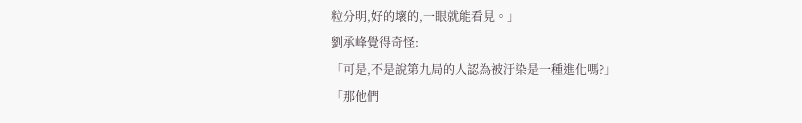粒分明,好的壞的,一眼就能看見。」
劉承峰覺得奇怪:
「可是,不是說第九局的人認為被汙染是一種進化嗎?」
「那他們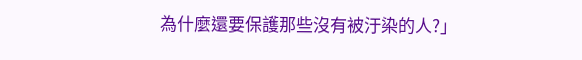為什麼還要保護那些沒有被汙染的人?」